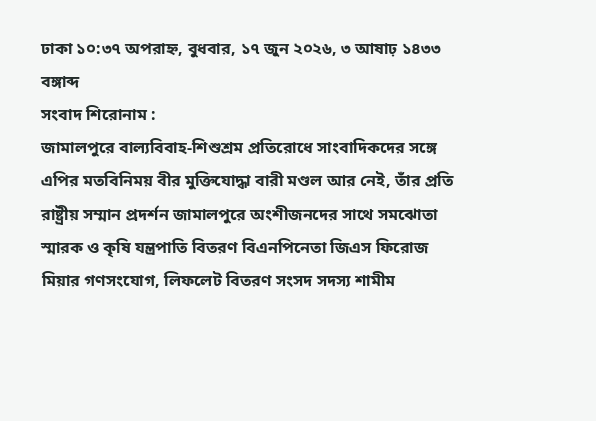ঢাকা ১০:৩৭ অপরাহ্ন, বুধবার, ১৭ জুন ২০২৬, ৩ আষাঢ় ১৪৩৩ বঙ্গাব্দ
সংবাদ শিরোনাম :
জামালপুরে বাল্যবিবাহ-শিশুশ্রম প্রতিরোধে সাংবাদিকদের সঙ্গে এপির মতবিনিময় বীর মুক্তিযোদ্ধা বারী মণ্ডল আর নেই, তাঁর প্রতি রাষ্ট্রীয় সম্মান প্রদর্শন জামালপুরে অংশীজনদের সাথে সমঝোতা স্মারক ও কৃষি যন্ত্রপাতি বিতরণ বিএনপিনেতা জিএস ফিরোজ মিয়ার গণসংযোগ, লিফলেট বিতরণ সংসদ সদস্য শামীম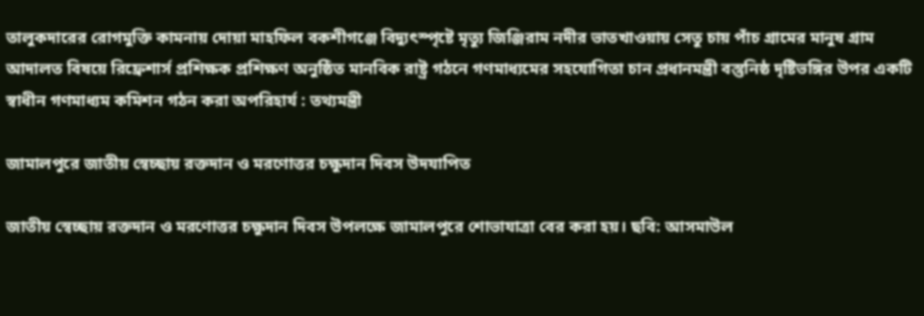তালুকদারের রোগমুক্তি কামনায় দোয়া মাহফিল বকশীগঞ্জে বিদ্যুৎস্পৃষ্টে মৃত্যু জিঞ্জিরাম নদীর ভাতখাওয়ায় সেতু চায় পাঁচ গ্রামের মানুষ গ্রাম আদালত বিষয়ে রিফ্রেশার্স প্রশিক্ষক প্রশিক্ষণ অনুষ্ঠিত মানবিক রাষ্ট্র গঠনে গণমাধ্যমের সহযোগিতা চান প্রধানমন্ত্রী বস্তুনিষ্ঠ দৃষ্টিভঙ্গির উপর একটি স্বাধীন গণমাধ্যম কমিশন গঠন করা অপরিহার্য : তথ্যমন্ত্রী

জামালপুরে জাতীয় স্বেচ্ছায় রক্তদান ও মরণোত্তর চক্ষুদান দিবস উদযাপিত

জাতীয় স্বেচ্ছায় রক্তদান ও মরণোত্তর চক্ষুদান দিবস উপলক্ষে জামালপুরে শোভাযাত্রা বের করা হয়। ছবি: আসমাউল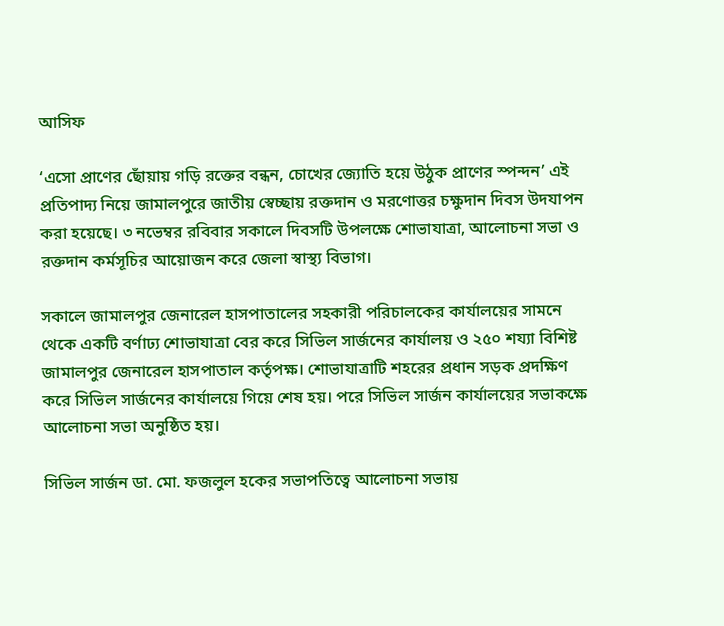আসিফ

‘এসো প্রাণের ছোঁয়ায় গড়ি রক্তের বন্ধন, চোখের জ্যোতি হয়ে উঠুক প্রাণের স্পন্দন’ এই প্রতিপাদ্য নিয়ে জামালপুরে জাতীয় স্বেচ্ছায় রক্তদান ও মরণোত্তর চক্ষুদান দিবস উদযাপন করা হয়েছে। ৩ নভেম্বর রবিবার সকালে দিবসটি উপলক্ষে শোভাযাত্রা, আলোচনা সভা ও রক্তদান কর্মসূচির আয়োজন করে জেলা স্বাস্থ্য বিভাগ।

সকালে জামালপুর জেনারেল হাসপাতালের সহকারী পরিচালকের কার্যালয়ের সামনে থেকে একটি বর্ণাঢ্য শোভাযাত্রা বের করে সিভিল সার্জনের কার্যালয় ও ২৫০ শয্যা বিশিষ্ট জামালপুর জেনারেল হাসপাতাল কর্তৃপক্ষ। শোভাযাত্রাটি শহরের প্রধান সড়ক প্রদক্ষিণ করে সিভিল সার্জনের কার্যালয়ে গিয়ে শেষ হয়। পরে সিভিল সার্জন কার্যালয়ের সভাকক্ষে আলোচনা সভা অনুষ্ঠিত হয়।

সিভিল সার্জন ডা. মো. ফজলুল হকের সভাপতিত্বে আলোচনা সভায়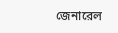জেনারেল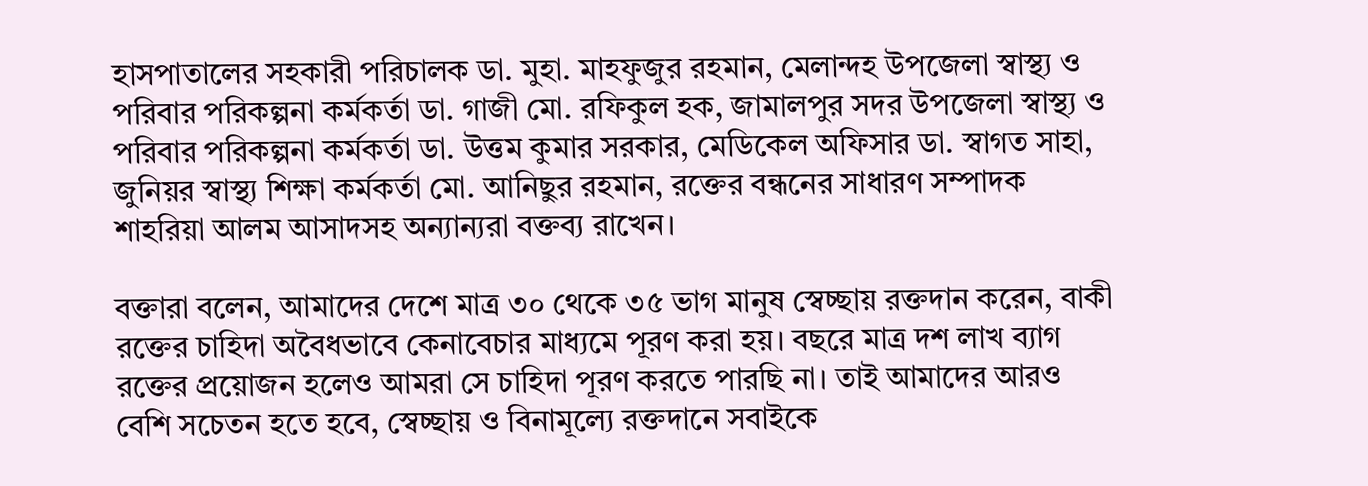হাসপাতালের সহকারী পরিচালক ডা. মুহা. মাহফুজুর রহমান, মেলান্দহ উপজেলা স্বাস্থ্য ও পরিবার পরিকল্পনা কর্মকর্তা ডা. গাজী মো. রফিকুল হক, জামালপুর সদর উপজেলা স্বাস্থ্য ও পরিবার পরিকল্পনা কর্মকর্তা ডা. উত্তম কুমার সরকার, মেডিকেল অফিসার ডা. স্বাগত সাহা, জুনিয়র স্বাস্থ্য শিক্ষা কর্মকর্তা মো. আনিছুর রহমান, রক্তের বন্ধনের সাধারণ সম্পাদক শাহরিয়া আলম আসাদসহ অন্যান্যরা বক্তব্য রাখেন।

বক্তারা বলেন, আমাদের দেশে মাত্র ৩০ থেকে ৩৫ ভাগ মানুষ স্বেচ্ছায় রক্তদান করেন, বাকী রক্তের চাহিদা অবৈধভাবে কেনাবেচার মাধ্যমে পূরণ করা হয়। বছরে মাত্র দশ লাখ ব্যাগ রক্তের প্রয়োজন হলেও আমরা সে চাহিদা পূরণ করতে পারছি না। তাই আমাদের আরও বেশি সচেতন হতে হবে, স্বেচ্ছায় ও বিনামূল্যে রক্তদানে সবাইকে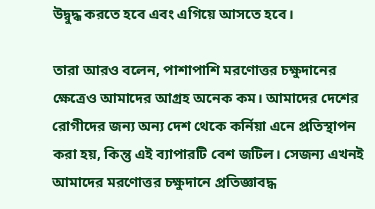উদ্বুদ্ধ করতে হবে এবং এগিয়ে আসতে হবে।

তারা আরও বলেন, পাশাপাশি মরণোত্তর চক্ষুদানের ক্ষেত্রেও আমাদের আগ্রহ অনেক কম। আমাদের দেশের রোগীদের জন্য অন্য দেশ থেকে কর্নিয়া এনে প্রতিস্থাপন করা হয়, কিন্তু এই ব্যাপারটি বেশ জটিল। সেজন্য এখনই আমাদের মরণোত্তর চক্ষুদানে প্রতিজ্ঞাবদ্ধ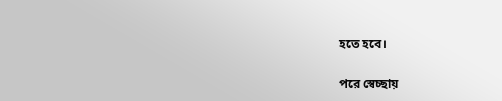হতে হবে।

পরে স্বেচ্ছায়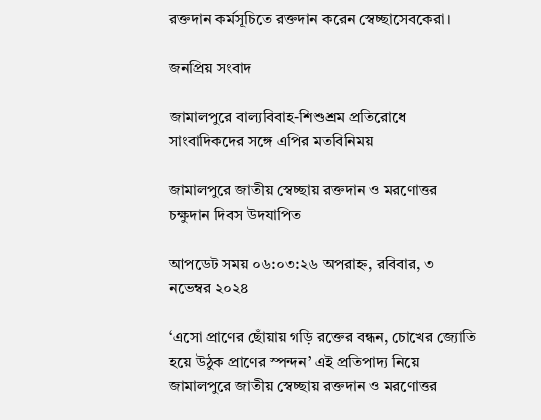রক্তদান কর্মসূচিতে রক্তদান করেন স্বেচ্ছাসেবকেরা।

জনপ্রিয় সংবাদ

জামালপুরে বাল্যবিবাহ-শিশুশ্রম প্রতিরোধে সাংবাদিকদের সঙ্গে এপির মতবিনিময়

জামালপুরে জাতীয় স্বেচ্ছায় রক্তদান ও মরণোত্তর চক্ষুদান দিবস উদযাপিত

আপডেট সময় ০৬:০৩:২৬ অপরাহ্ন, রবিবার, ৩ নভেম্বর ২০২৪

‘এসো প্রাণের ছোঁয়ায় গড়ি রক্তের বন্ধন, চোখের জ্যোতি হয়ে উঠুক প্রাণের স্পন্দন’ এই প্রতিপাদ্য নিয়ে জামালপুরে জাতীয় স্বেচ্ছায় রক্তদান ও মরণোত্তর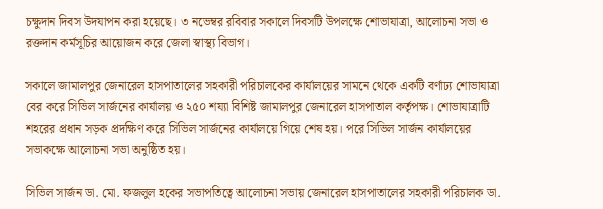চক্ষুদান দিবস উদযাপন করা হয়েছে। ৩ নভেম্বর রবিবার সকালে দিবসটি উপলক্ষে শোভাযাত্রা, আলোচনা সভা ও রক্তদান কর্মসূচির আয়োজন করে জেলা স্বাস্থ্য বিভাগ।

সকালে জামালপুর জেনারেল হাসপাতালের সহকারী পরিচালকের কার্যালয়ের সামনে থেকে একটি বর্ণাঢ্য শোভাযাত্রা বের করে সিভিল সার্জনের কার্যালয় ও ২৫০ শয্যা বিশিষ্ট জামালপুর জেনারেল হাসপাতাল কর্তৃপক্ষ। শোভাযাত্রাটি শহরের প্রধান সড়ক প্রদক্ষিণ করে সিভিল সার্জনের কার্যালয়ে গিয়ে শেষ হয়। পরে সিভিল সার্জন কার্যালয়ের সভাকক্ষে আলোচনা সভা অনুষ্ঠিত হয়।

সিভিল সার্জন ডা. মো. ফজলুল হকের সভাপতিত্বে আলোচনা সভায় জেনারেল হাসপাতালের সহকারী পরিচালক ডা.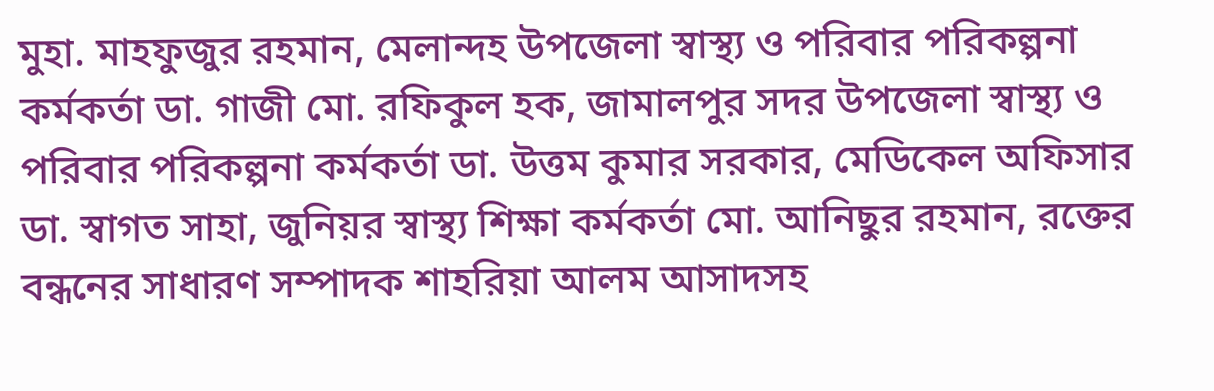মুহা. মাহফুজুর রহমান, মেলান্দহ উপজেলা স্বাস্থ্য ও পরিবার পরিকল্পনা কর্মকর্তা ডা. গাজী মো. রফিকুল হক, জামালপুর সদর উপজেলা স্বাস্থ্য ও পরিবার পরিকল্পনা কর্মকর্তা ডা. উত্তম কুমার সরকার, মেডিকেল অফিসার ডা. স্বাগত সাহা, জুনিয়র স্বাস্থ্য শিক্ষা কর্মকর্তা মো. আনিছুর রহমান, রক্তের বন্ধনের সাধারণ সম্পাদক শাহরিয়া আলম আসাদসহ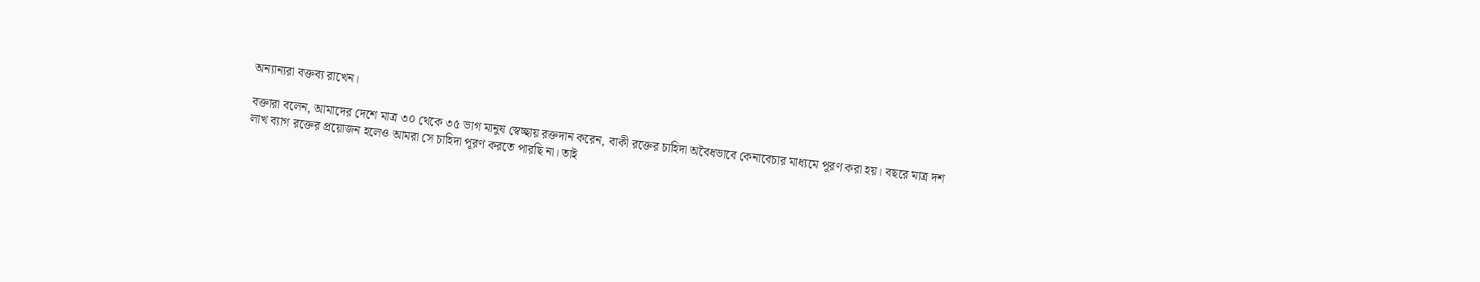অন্যান্যরা বক্তব্য রাখেন।

বক্তারা বলেন, আমাদের দেশে মাত্র ৩০ থেকে ৩৫ ভাগ মানুষ স্বেচ্ছায় রক্তদান করেন, বাকী রক্তের চাহিদা অবৈধভাবে কেনাবেচার মাধ্যমে পূরণ করা হয়। বছরে মাত্র দশ লাখ ব্যাগ রক্তের প্রয়োজন হলেও আমরা সে চাহিদা পূরণ করতে পারছি না। তাই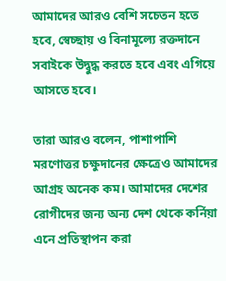আমাদের আরও বেশি সচেতন হতে হবে, স্বেচ্ছায় ও বিনামূল্যে রক্তদানে সবাইকে উদ্বুদ্ধ করতে হবে এবং এগিয়ে আসতে হবে।

তারা আরও বলেন, পাশাপাশি মরণোত্তর চক্ষুদানের ক্ষেত্রেও আমাদের আগ্রহ অনেক কম। আমাদের দেশের রোগীদের জন্য অন্য দেশ থেকে কর্নিয়া এনে প্রতিস্থাপন করা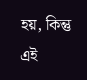হয়, কিন্তু এই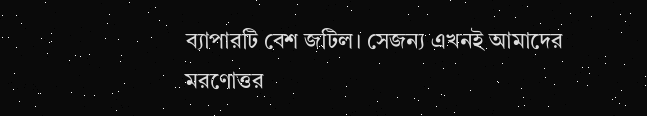ব্যাপারটি বেশ জটিল। সেজন্য এখনই আমাদের মরণোত্তর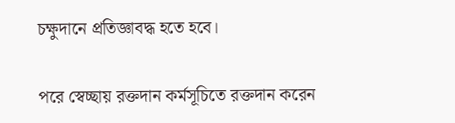চক্ষুদানে প্রতিজ্ঞাবদ্ধ হতে হবে।

পরে স্বেচ্ছায় রক্তদান কর্মসূচিতে রক্তদান করেন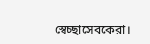স্বেচ্ছাসেবকেরা।